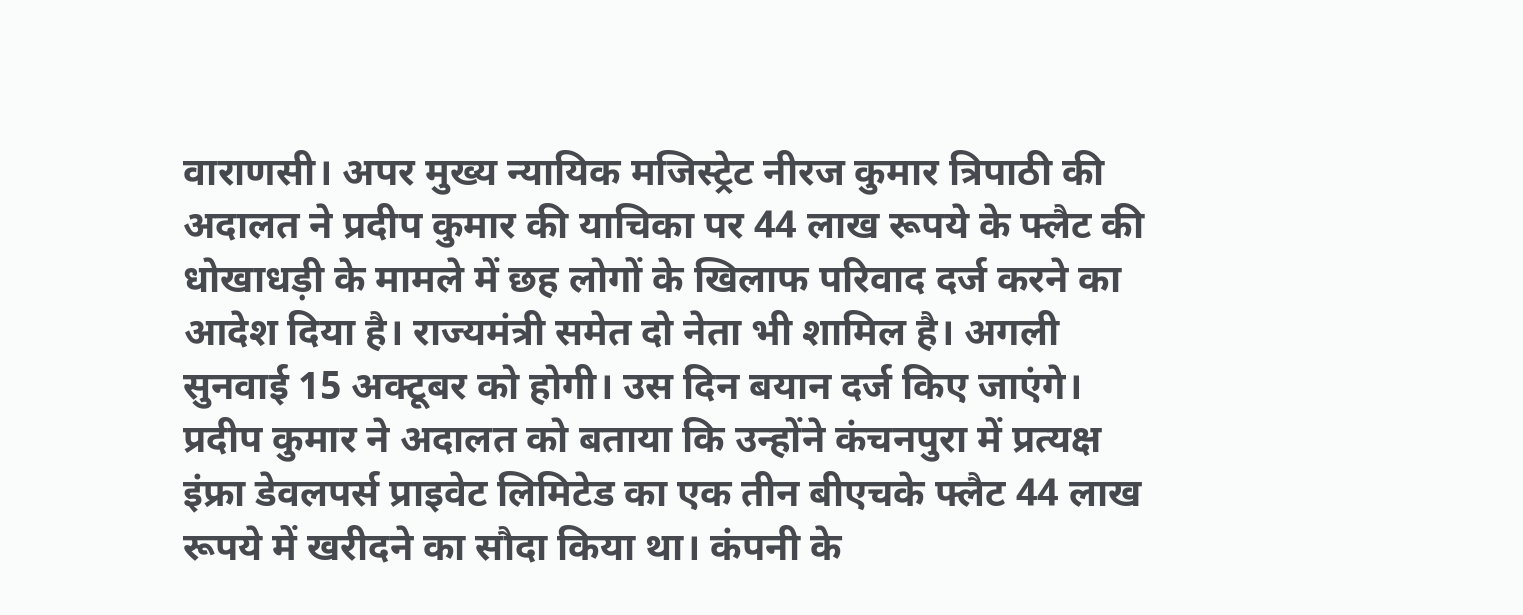वाराणसी। अपर मुख्य न्यायिक मजिस्ट्रेट नीरज कुमार त्रिपाठी की अदालत ने प्रदीप कुमार की याचिका पर 44 लाख रूपये के फ्लैट की धोखाधड़ी के मामले में छह लोगों के खिलाफ परिवाद दर्ज करने का आदेश दिया है। राज्यमंत्री समेत दो नेता भी शामिल है। अगली सुनवाई 15 अक्टूबर को होगी। उस दिन बयान दर्ज किए जाएंगे।
प्रदीप कुमार ने अदालत को बताया कि उन्होंने कंचनपुरा में प्रत्यक्ष इंफ्रा डेवलपर्स प्राइवेट लिमिटेड का एक तीन बीएचके फ्लैट 44 लाख रूपये में खरीदने का सौदा किया था। कंपनी के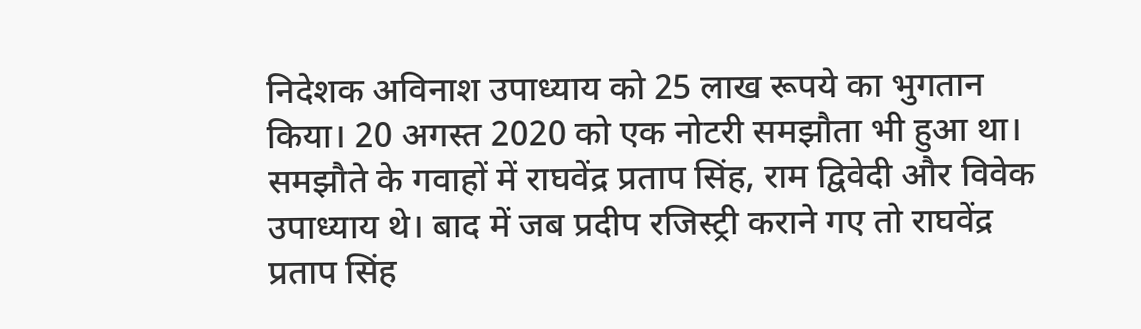निदेशक अविनाश उपाध्याय को 25 लाख रूपये का भुगतान किया। 20 अगस्त 2020 को एक नोटरी समझौता भी हुआ था।
समझौते के गवाहों में राघवेंद्र प्रताप सिंह, राम द्विवेदी और विवेक उपाध्याय थे। बाद में जब प्रदीप रजिस्ट्री कराने गए तो राघवेंद्र प्रताप सिंह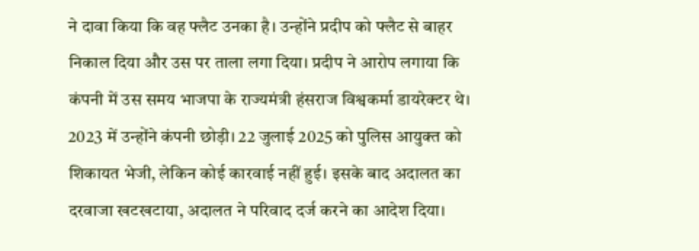ने दावा किया कि वह फ्लैट उनका है। उन्होंने प्रदीप को फ्लैट से बाहर निकाल दिया और उस पर ताला लगा दिया। प्रदीप ने आरोप लगाया कि कंपनी में उस समय भाजपा के राज्यमंत्री हंसराज विश्वकर्मा डायरेक्टर थे। 2023 में उन्होंने कंपनी छोड़ी। 22 जुलाई 2025 को पुलिस आयुक्त को शिकायत भेजी, लेकिन कोई कारवाई नहीं हुई। इसके बाद अदालत का दरवाजा खटखटाया, अदालत ने परिवाद दर्ज करने का आदेश दिया।